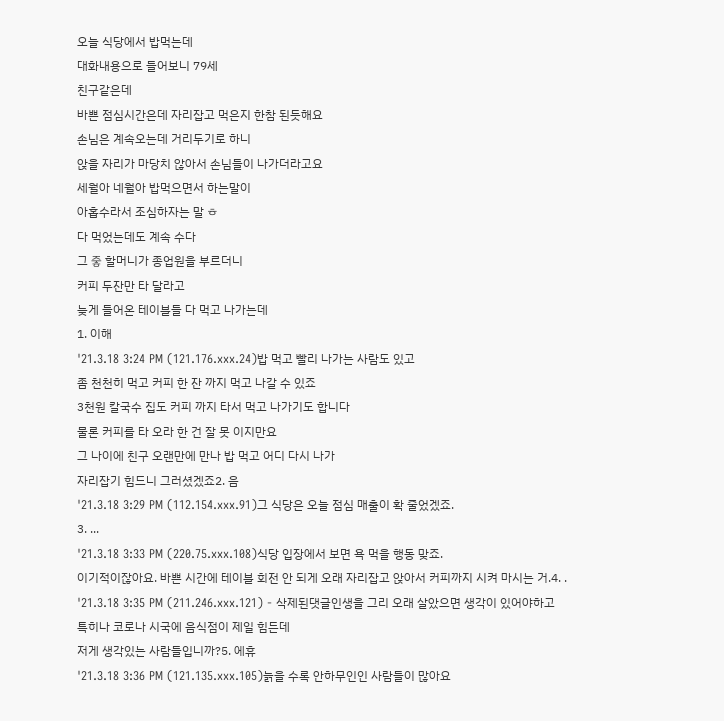오늘 식당에서 밥먹는데
대화내용으로 들어보니 79세
친구같은데
바쁜 점심시간은데 자리잡고 먹은지 한참 된듯해요
손님은 계속오는데 거리두기로 하니
앉을 자리가 마당치 않아서 손님들이 나가더라고요
세월아 네월아 밥먹으면서 하는말이
아홉수라서 조심하자는 말 ㅎ
다 먹었는데도 계속 수다
그 줗 할머니가 종업원을 부르더니
커피 두잔만 타 달라고
늦게 들어온 테이블들 다 먹고 나가는데
1. 이해
'21.3.18 3:24 PM (121.176.xxx.24)밥 먹고 빨리 나가는 사람도 있고
좀 천천히 먹고 커피 한 잔 까지 먹고 나갈 수 있죠
3천원 칼국수 집도 커피 까지 타서 먹고 나가기도 합니다
물론 커피를 타 오라 한 건 잘 못 이지만요
그 나이에 친구 오랜만에 만나 밥 먹고 어디 다시 나가
자리잡기 힘드니 그러셨겠죠2. 음
'21.3.18 3:29 PM (112.154.xxx.91)그 식당은 오늘 점심 매출이 확 줄었겠죠.
3. ...
'21.3.18 3:33 PM (220.75.xxx.108)식당 입장에서 보면 욕 먹을 행동 맞죠.
이기적이잖아요. 바쁜 시간에 테이블 회전 안 되게 오래 자리잡고 앉아서 커피까지 시켜 마시는 거.4. .
'21.3.18 3:35 PM (211.246.xxx.121) - 삭제된댓글인생을 그리 오래 살았으면 생각이 있어야하고
특히나 코로나 시국에 음식점이 제일 힘든데
저게 생각있는 사람들입니까?5. 에휴
'21.3.18 3:36 PM (121.135.xxx.105)늙을 수록 안하무인인 사람들이 많아요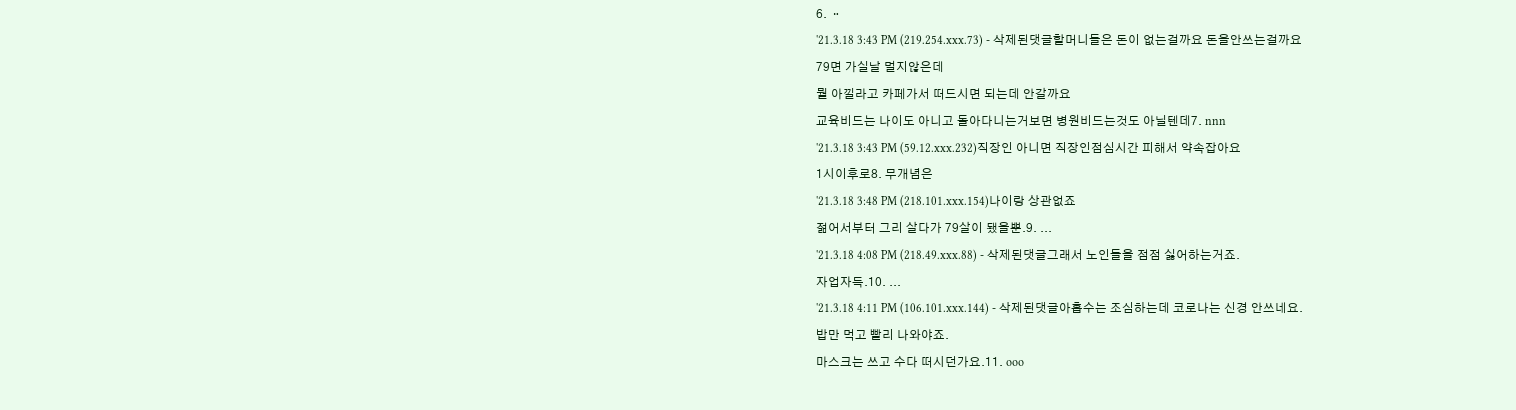6. ᆢ
'21.3.18 3:43 PM (219.254.xxx.73) - 삭제된댓글할머니들은 돈이 없는걸까요 돈을안쓰는걸까요
79면 가실날 멀지않은데
뭘 아낄라고 카페가서 떠드시면 되는데 안갈까요
교육비드는 나이도 아니고 돌아다니는거보면 병원비드는것도 아닐텐데7. nnn
'21.3.18 3:43 PM (59.12.xxx.232)직장인 아니면 직장인점심시간 피해서 약속잡아요
1시이후로8. 무개념은
'21.3.18 3:48 PM (218.101.xxx.154)나이랑 상관없죠
젊어서부터 그리 살다가 79살이 됐을뿐.9. ...
'21.3.18 4:08 PM (218.49.xxx.88) - 삭제된댓글그래서 노인들을 점점 싫어하는거죠.
자업자득.10. ...
'21.3.18 4:11 PM (106.101.xxx.144) - 삭제된댓글아홉수는 조심하는데 코로나는 신경 안쓰네요.
밥만 먹고 빨리 나와야죠.
마스크는 쓰고 수다 떠시던가요.11. ooo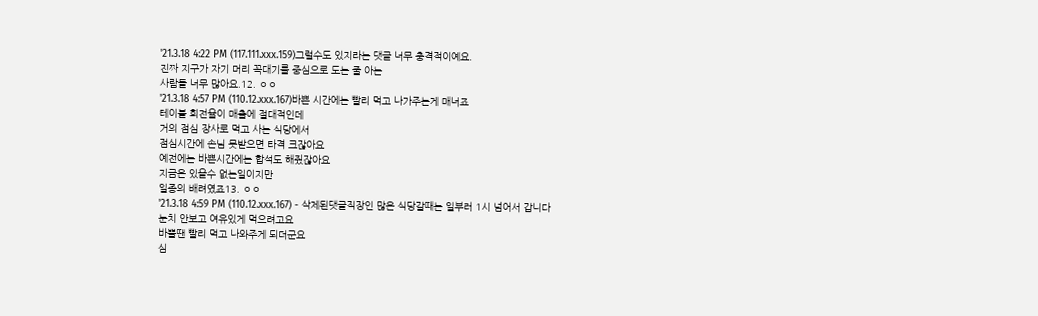'21.3.18 4:22 PM (117.111.xxx.159)그럴수도 있지라는 댓글 너무 충격적이예요.
진짜 지구가 자기 머리 꼭대기를 중심으로 도는 줄 아는
사람들 너무 많아요.12. ㅇㅇ
'21.3.18 4:57 PM (110.12.xxx.167)바쁜 시간에는 빨리 먹고 나가주는게 매너죠
테이블 회전율이 매출에 절대적인데
거의 점심 장사로 먹고 사는 식당에서
점심시간에 손님 못받으면 타격 크잖아요
예전에는 바쁜시간에는 합석도 해줬잖아요
지금은 있을수 없는일이지만
일종의 배려였죠13. ㅇㅇ
'21.3.18 4:59 PM (110.12.xxx.167) - 삭제된댓글직장인 많은 식당갈때는 일부러 1시 넘어서 갑니다
눈치 안보고 여유있게 먹으려고요
바쁠땐 빨리 먹고 나와주게 되더군요
심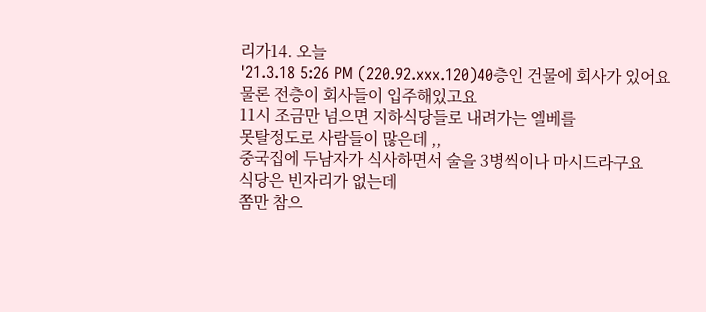리가14. 오늘
'21.3.18 5:26 PM (220.92.xxx.120)40층인 건물에 회사가 있어요
물론 전층이 회사들이 입주해있고요
11시 조금만 넘으면 지하식당들로 내려가는 엘베를
못탈정도로 사람들이 많은데 ,,
중국집에 두남자가 식사하면서 술을 3병씩이나 마시드라구요
식당은 빈자리가 없는데
쫌만 참으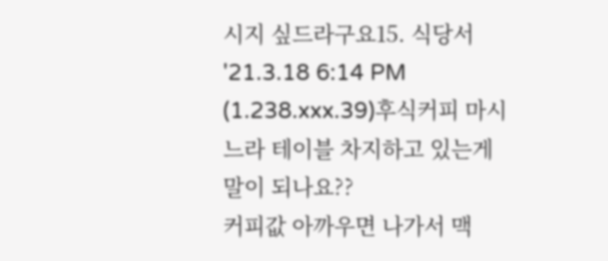시지 싶드라구요15. 식당서
'21.3.18 6:14 PM (1.238.xxx.39)후식커피 마시느라 테이블 차지하고 있는게 말이 되나요??
커피값 아까우면 나가서 맥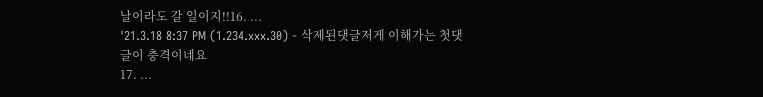날이라도 갈 일이지!!16. ...
'21.3.18 8:37 PM (1.234.xxx.30) - 삭제된댓글저게 이해가는 첫댓글이 충격이네요
17. ...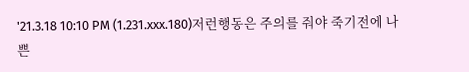'21.3.18 10:10 PM (1.231.xxx.180)저런행동은 주의를 줘야 죽기전에 나쁜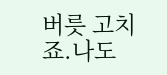버릇 고치죠.나도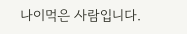나이먹은 사람입니다.